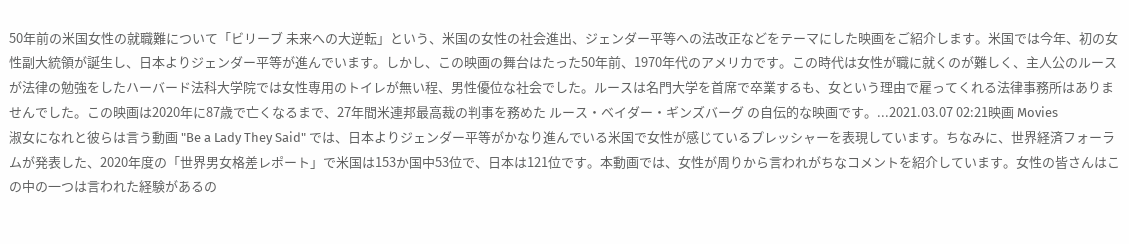50年前の米国女性の就職難について「ビリーブ 未来への大逆転」という、米国の女性の社会進出、ジェンダー平等への法改正などをテーマにした映画をご紹介します。米国では今年、初の女性副大統領が誕生し、日本よりジェンダー平等が進んでいます。しかし、この映画の舞台はたった50年前、1970年代のアメリカです。この時代は女性が職に就くのが難しく、主人公のルースが法律の勉強をしたハーバード法科大学院では女性専用のトイレが無い程、男性優位な社会でした。ルースは名門大学を首席で卒業するも、女という理由で雇ってくれる法律事務所はありませんでした。この映画は2020年に87歳で亡くなるまで、27年間米連邦最高裁の判事を務めた ルース・ベイダー・ギンズバーグ の自伝的な映画です。...2021.03.07 02:21映画 Movies
淑女になれと彼らは言う動画 "Be a Lady They Said" では、日本よりジェンダー平等がかなり進んでいる米国で女性が感じているプレッシャーを表現しています。ちなみに、世界経済フォーラムが発表した、2020年度の「世界男女格差レポート」で米国は153か国中53位で、日本は121位です。本動画では、女性が周りから言われがちなコメントを紹介しています。女性の皆さんはこの中の一つは言われた経験があるの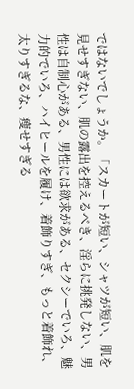ではないでしょうか。「スカートが短い、シャツが短い、肌を見せすぎない、肌の露出を控えるべき、淫らに挑発しない、男性は自制心がある、男性には欲求がある、セクシーでいろ、魅力的でいろ、ハイヒールを履け、着飾りすぎ、もっと着飾れ、太りすぎるな、瘦せすぎる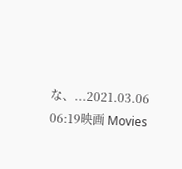な、...2021.03.06 06:19映画 Movies